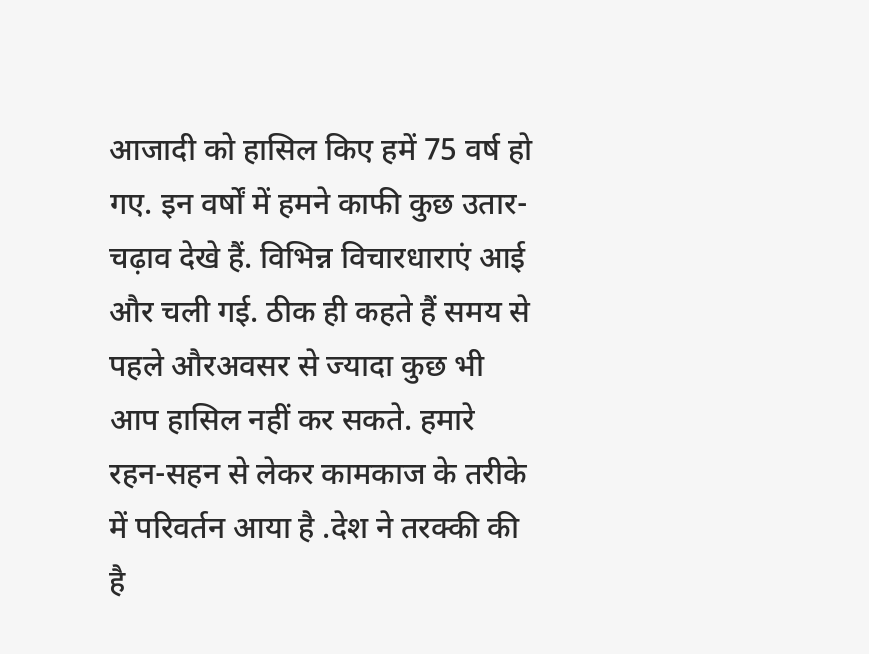आजादी को हासिल किए हमें 75 वर्ष हो गए. इन वर्षों में हमने काफी कुछ उतार-चढ़ाव देखे हैं. विभिन्न विचारधाराएं आई और चली गई. ठीक ही कहते हैं समय से पहले औरअवसर से ज्यादा कुछ भी आप हासिल नहीं कर सकते. हमारे रहन-सहन से लेकर कामकाज के तरीके में परिवर्तन आया है .देश ने तरक्की की है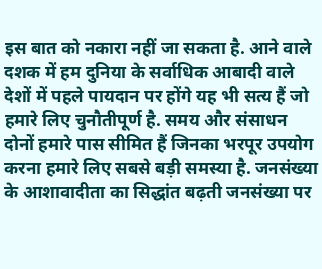इस बात को नकारा नहीं जा सकता है. आने वाले दशक में हम दुनिया के सर्वाधिक आबादी वाले देशों में पहले पायदान पर होंगे यह भी सत्य हैं जो हमारे लिए चुनौतीपूर्ण है. समय और संसाधन दोनों हमारे पास सीमित हैं जिनका भरपूर उपयोग करना हमारे लिए सबसे बड़ी समस्या है. जनसंख्या के आशावादीता का सिद्धांत बढ़ती जनसंख्या पर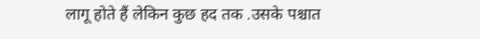लागू होते हैं लेकिन कुछ हद तक .उसके पश्चात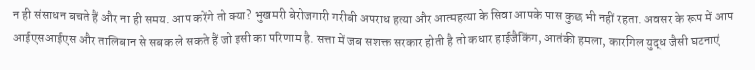न ही संसाधन बचते हैं और ना ही समय. आप करेंगे तो क्या? भुखमरी बेरोजगारी गरीबी अपराध हत्या और आत्महत्या के सिवा आपके पास कुछ भी नहीं रहता. अवसर के रूप में आप आईएसआईएस और तालिबान से सबक ले सकते हैं जो इसी का परिणाम है. सत्ता में जब सशक्त सरकार होती है तो कधार हाईजैकिंग, आतंकी हमला, कारगिल युद्ध जैसी घटनाएं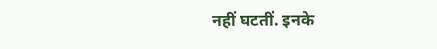नहीं घटतीं. इनके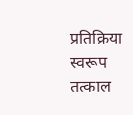प्रतिक्रिया स्वरूप तत्काल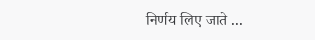निर्णय लिए जाते ...